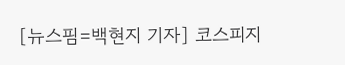[뉴스핌=백현지 기자] 코스피지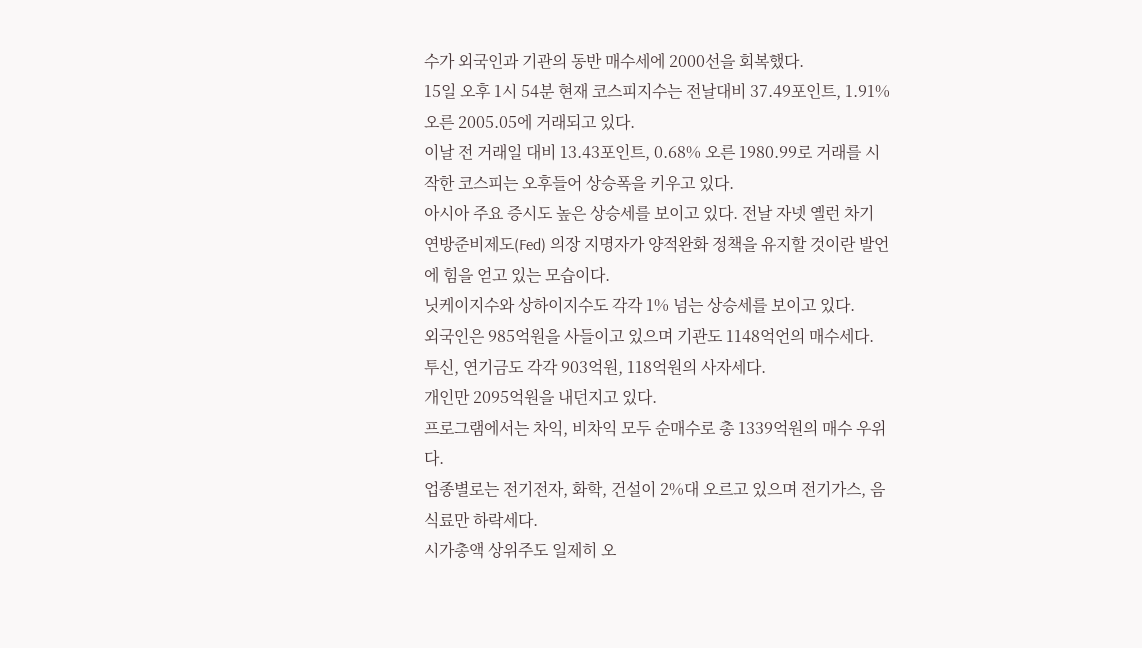수가 외국인과 기관의 동반 매수세에 2000선을 회복했다.
15일 오후 1시 54분 현재 코스피지수는 전날대비 37.49포인트, 1.91% 오른 2005.05에 거래되고 있다.
이날 전 거래일 대비 13.43포인트, 0.68% 오른 1980.99로 거래를 시작한 코스피는 오후들어 상승폭을 키우고 있다.
아시아 주요 증시도 높은 상승세를 보이고 있다. 전날 자넷 옐런 차기 연방준비제도(Fed) 의장 지명자가 양적완화 정책을 유지할 것이란 발언에 힘을 얻고 있는 모습이다.
닛케이지수와 상하이지수도 각각 1% 넘는 상승세를 보이고 있다.
외국인은 985억원을 사들이고 있으며 기관도 1148억언의 매수세다. 투신, 연기금도 각각 903억원, 118억원의 사자세다.
개인만 2095억원을 내던지고 있다.
프로그램에서는 차익, 비차익 모두 순매수로 총 1339억원의 매수 우위다.
업종별로는 전기전자, 화학, 건설이 2%대 오르고 있으며 전기가스, 음식료만 하락세다.
시가총액 상위주도 일제히 오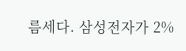름세다. 삼성전자가 2%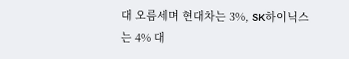대 오름세며 현대차는 3%, SK하이닉스는 4% 대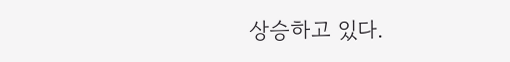상승하고 있다.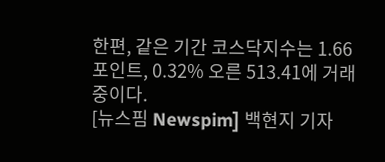한편, 같은 기간 코스닥지수는 1.66포인트, 0.32% 오른 513.41에 거래 중이다.
[뉴스핌 Newspim] 백현지 기자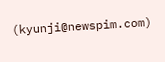(kyunji@newspim.com)